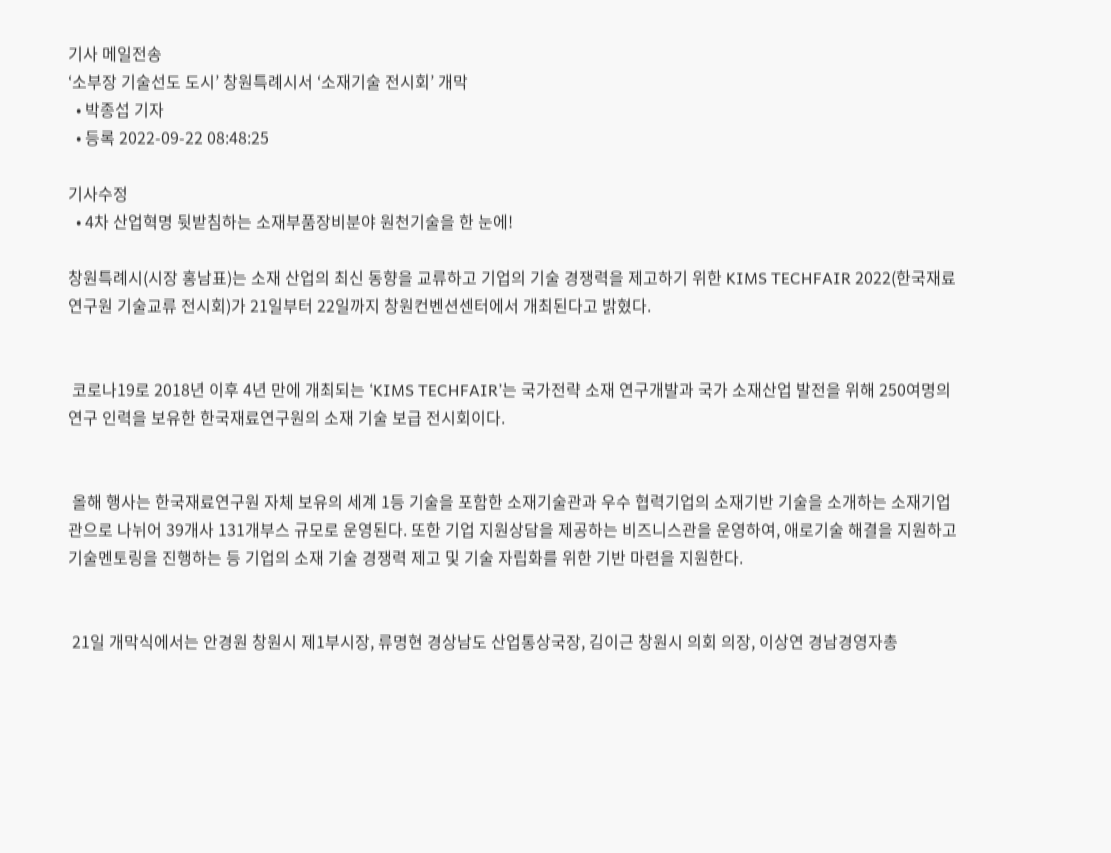기사 메일전송
‘소부장 기술선도 도시’ 창원특례시서 ‘소재기술 전시회’ 개막
  • 박종섭 기자
  • 등록 2022-09-22 08:48:25

기사수정
  • 4차 산업혁명 뒷받침하는 소재부품장비분야 원천기술을 한 눈에!

창원특례시(시장 홍남표)는 소재 산업의 최신 동향을 교류하고 기업의 기술 경쟁력을 제고하기 위한 KIMS TECHFAIR 2022(한국재료연구원 기술교류 전시회)가 21일부터 22일까지 창원컨벤션센터에서 개최된다고 밝혔다.


 코로나19로 2018년 이후 4년 만에 개최되는 ‘KIMS TECHFAIR’는 국가전략 소재 연구개발과 국가 소재산업 발전을 위해 250여명의 연구 인력을 보유한 한국재료연구원의 소재 기술 보급 전시회이다.


 올해 행사는 한국재료연구원 자체 보유의 세계 1등 기술을 포함한 소재기술관과 우수 협력기업의 소재기반 기술을 소개하는 소재기업관으로 나뉘어 39개사 131개부스 규모로 운영된다. 또한 기업 지원상담을 제공하는 비즈니스관을 운영하여, 애로기술 해결을 지원하고 기술멘토링을 진행하는 등 기업의 소재 기술 경쟁력 제고 및 기술 자립화를 위한 기반 마련을 지원한다.


 21일 개막식에서는 안경원 창원시 제1부시장, 류명현 경상남도 산업통상국장, 김이근 창원시 의회 의장, 이상연 경남경영자총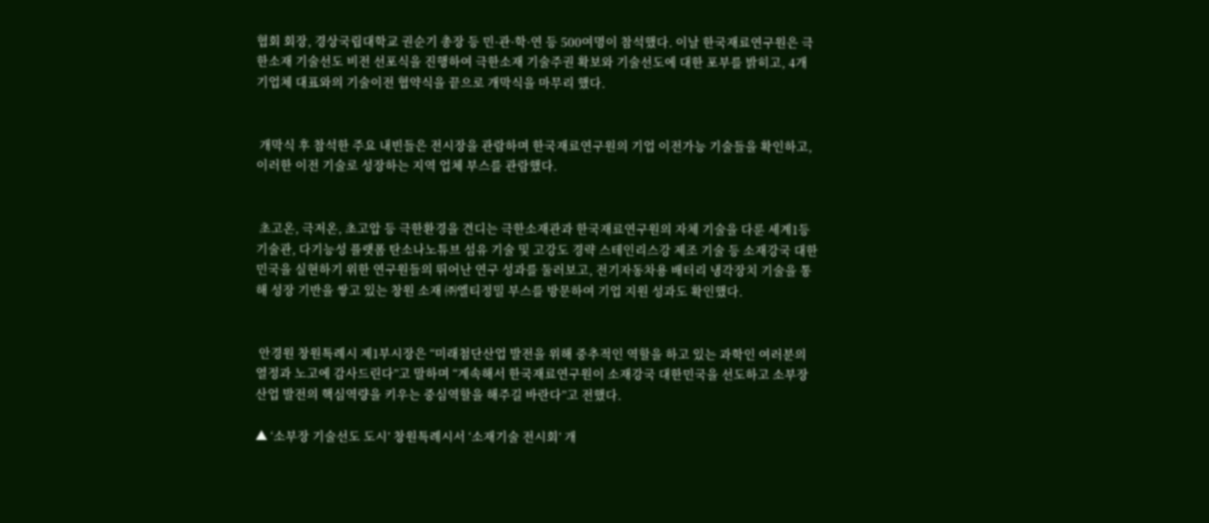협회 회장, 경상국립대학교 권순기 총장 등 민·관·학·연 등 500여명이 참석했다. 이날 한국재료연구원은 극한소재 기술선도 비전 선포식을 진행하여 극한소재 기술주권 확보와 기술선도에 대한 포부를 밝히고, 4개 기업체 대표와의 기술이전 협약식을 끝으로 개막식을 마무리 했다.


 개막식 후 참석한 주요 내빈들은 전시장을 관람하며 한국재료연구원의 기업 이전가능 기술들을 확인하고, 이러한 이전 기술로 성장하는 지역 업체 부스를 관람했다.


 초고온, 극저온, 초고압 등 극한환경을 견디는 극한소재관과 한국재료연구원의 자체 기술을 다룬 세계1등 기술관, 다기능성 플랫폼 탄소나노튜브 섬유 기술 및 고강도 경략 스테인리스강 제조 기술 등 소재강국 대한민국을 실현하기 위한 연구원들의 뛰어난 연구 성과를 둘러보고, 전기자동차용 배터리 냉각장치 기술을 통해 성장 기반을 쌓고 있는 창원 소재 ㈜엘티정밀 부스를 방문하여 기업 지원 성과도 확인했다.


 안경원 창원특례시 제1부시장은 “미래첨단산업 발전을 위해 중추적인 역할을 하고 있는 과학인 여러분의 열정과 노고에 감사드린다”고 말하며 “계속해서 한국재료연구원이 소재강국 대한민국을 선도하고 소부장 산업 발전의 핵심역량을 키우는 중심역할을 해주길 바란다”고 전했다.

▲ ‘소부장 기술선도 도시’ 창원특례시서 ‘소재기술 전시회’ 개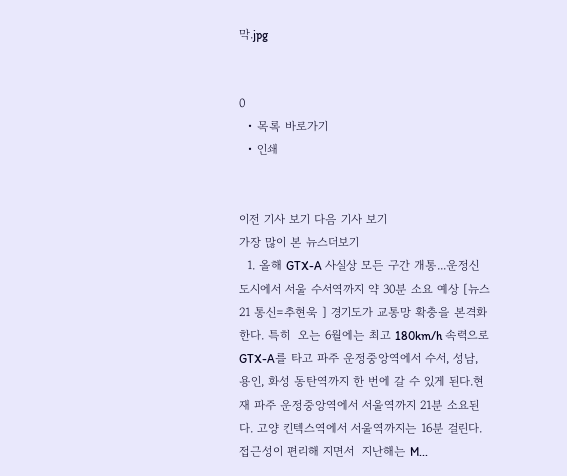막.jpg


0
  • 목록 바로가기
  • 인쇄


이전 기사 보기 다음 기사 보기
가장 많이 본 뉴스더보기
  1. 올해 GTX-A 사실상 모든 구간 개통...운정신도시에서 서울 수서역까지 약 30분 소요 예상 [뉴스21 통신=추현욱 ] 경기도가 교통망 확충을 본격화한다. 특히  오는 6월에는 최고 180km/h 속력으로 GTX-A를 타고 파주 운정중앙역에서 수서, 성남, 용인, 화성 동탄역까지 한 번에 갈 수 있게 된다.현재 파주 운정중앙역에서 서울역까지 21분 소요된다. 고양 킨텍스역에서 서울역까지는 16분 걸린다. 접근성이 편리해 지면서  지난해는 M...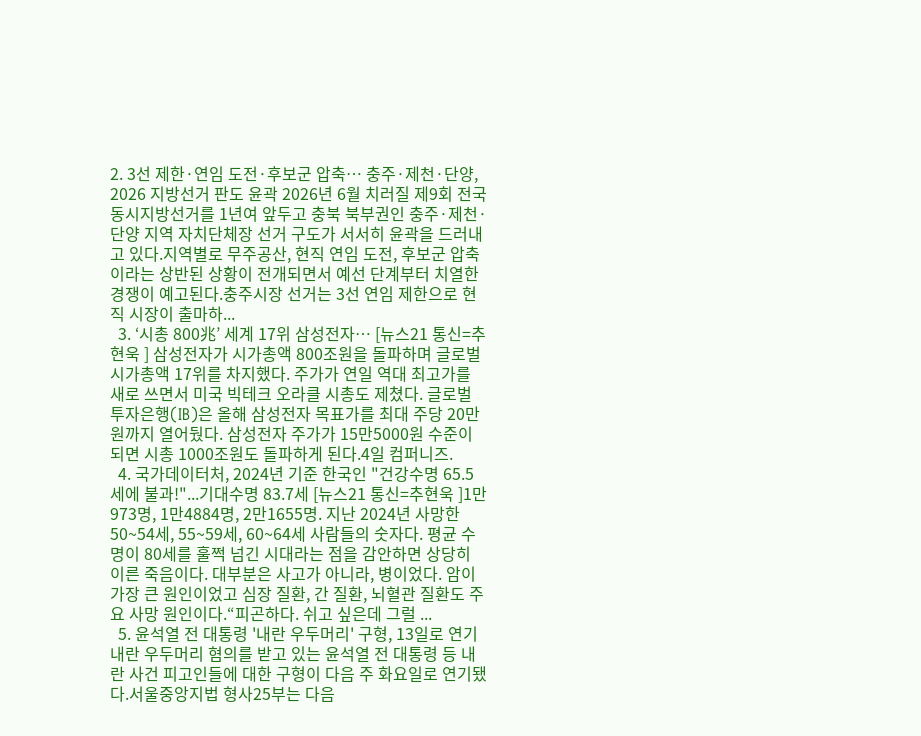2. 3선 제한·연임 도전·후보군 압축… 충주·제천·단양, 2026 지방선거 판도 윤곽 2026년 6월 치러질 제9회 전국동시지방선거를 1년여 앞두고 충북 북부권인 충주·제천·단양 지역 자치단체장 선거 구도가 서서히 윤곽을 드러내고 있다.지역별로 무주공산, 현직 연임 도전, 후보군 압축이라는 상반된 상황이 전개되면서 예선 단계부터 치열한 경쟁이 예고된다.충주시장 선거는 3선 연임 제한으로 현직 시장이 출마하...
  3. ‘시총 800兆’ 세계 17위 삼성전자… [뉴스21 통신=추현욱 ] 삼성전자가 시가총액 800조원을 돌파하며 글로벌 시가총액 17위를 차지했다. 주가가 연일 역대 최고가를 새로 쓰면서 미국 빅테크 오라클 시총도 제쳤다. 글로벌 투자은행(IB)은 올해 삼성전자 목표가를 최대 주당 20만원까지 열어뒀다. 삼성전자 주가가 15만5000원 수준이 되면 시총 1000조원도 돌파하게 된다.4일 컴퍼니즈.
  4. 국가데이터처, 2024년 기준 한국인 "건강수명 65.5세에 불과!"...기대수명 83.7세 [뉴스21 통신=추현욱 ]1만973명, 1만4884명, 2만1655명. 지난 2024년 사망한 50~54세, 55~59세, 60~64세 사람들의 숫자다. 평균 수명이 80세를 훌쩍 넘긴 시대라는 점을 감안하면 상당히 이른 죽음이다. 대부분은 사고가 아니라, 병이었다. 암이 가장 큰 원인이었고 심장 질환, 간 질환, 뇌혈관 질환도 주요 사망 원인이다.“피곤하다. 쉬고 싶은데 그럴 ...
  5. 윤석열 전 대통령 '내란 우두머리' 구형, 13일로 연기 내란 우두머리 혐의를 받고 있는 윤석열 전 대통령 등 내란 사건 피고인들에 대한 구형이 다음 주 화요일로 연기됐다.서울중앙지법 형사25부는 다음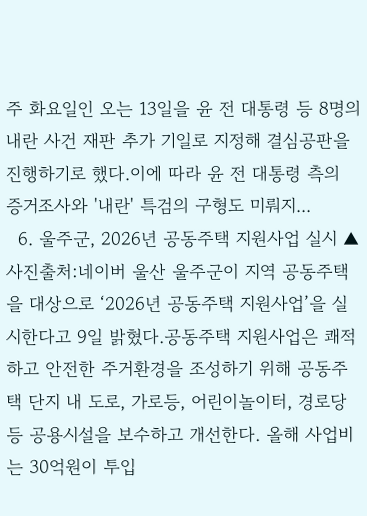주 화요일인 오는 13일을 윤 전 대통령 등 8명의 내란 사건 재판 추가 기일로 지정해 결심공판을 진행하기로 했다.이에 따라 윤 전 대통령 측의 증거조사와 '내란' 특검의 구형도 미뤄지...
  6. 울주군, 2026년 공동주택 지원사업 실시 ▲사진출처:네이버 울산 울주군이 지역 공동주택을 대상으로 ‘2026년 공동주택 지원사업’을 실시한다고 9일 밝혔다.공동주택 지원사업은 쾌적하고 안전한 주거환경을 조성하기 위해 공동주택 단지 내 도로, 가로등, 어린이놀이터, 경로당 등 공용시설을 보수하고 개선한다. 올해 사업비는 30억원이 투입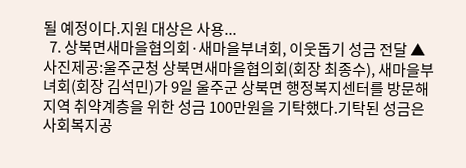될 예정이다.지원 대상은 사용...
  7. 상북면새마을협의회·새마을부녀회, 이웃돕기 성금 전달 ▲사진제공:울주군청 상북면새마을협의회(회장 최종수), 새마을부녀회(회장 김석민)가 9일 울주군 상북면 행정복지센터를 방문해 지역 취약계층을 위한 성금 100만원을 기탁했다.기탁된 성금은 사회복지공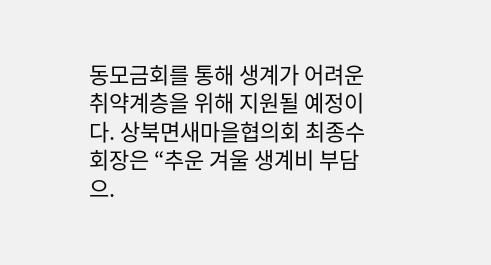동모금회를 통해 생계가 어려운 취약계층을 위해 지원될 예정이다. 상북면새마을협의회 최종수 회장은 “추운 겨울 생계비 부담으.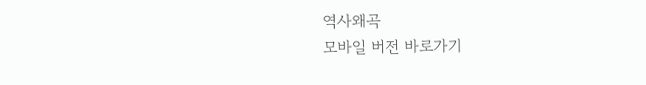역사왜곡
모바일 버전 바로가기